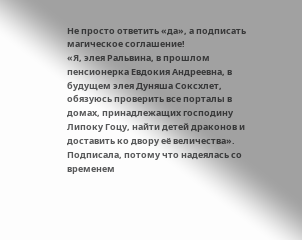Не просто ответить «да», а подписать магическое соглашение!
«Я, элея Ральвина, в прошлом пенсионерка Евдокия Андреевна, в будущем элея Дуняша Соксхлет, обязуюсь проверить все порталы в домах, принадлежащих господину Липоку Гоцу, найти детей драконов и доставить ко двору её величества».
Подписала, потому что надеялась со временем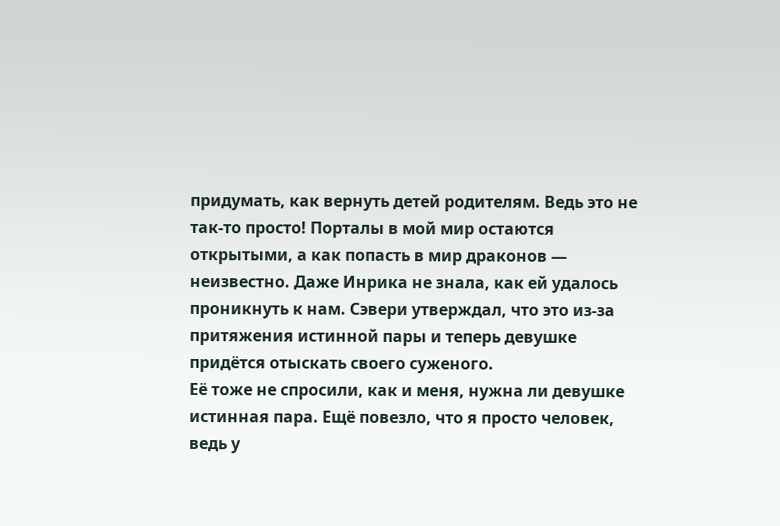придумать, как вернуть детей родителям. Ведь это не так-то просто! Порталы в мой мир остаются открытыми, а как попасть в мир драконов — неизвестно. Даже Инрика не знала, как ей удалось проникнуть к нам. Сэвери утверждал, что это из-за притяжения истинной пары и теперь девушке придётся отыскать своего суженого.
Её тоже не спросили, как и меня, нужна ли девушке истинная пара. Ещё повезло, что я просто человек, ведь у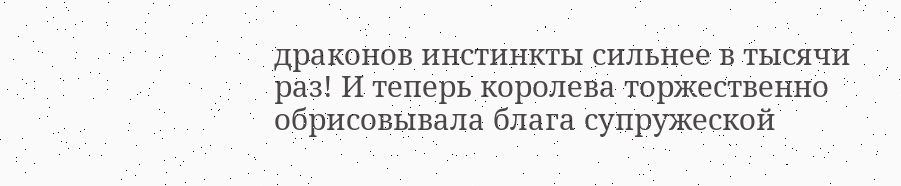драконов инстинкты сильнее в тысячи раз! И теперь королева торжественно обрисовывала блага супружеской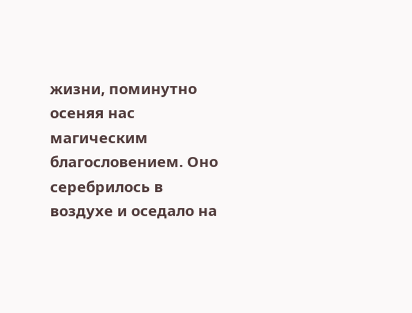жизни, поминутно осеняя нас магическим благословением. Оно серебрилось в воздухе и оседало на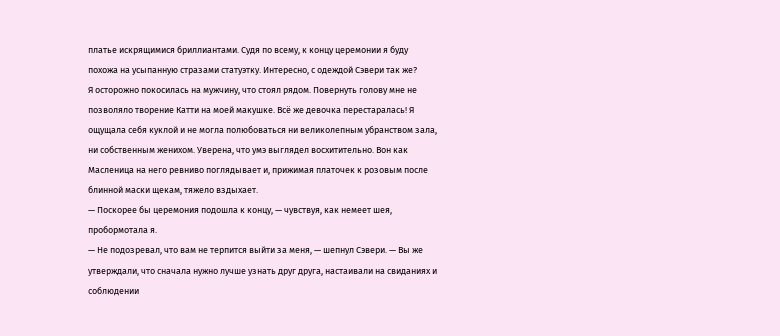платье искрящимися бриллиантами. Судя по всему, к концу церемонии я буду похожа на усыпанную стразами статуэтку. Интересно, с одеждой Сэвери так же?
Я осторожно покосилась на мужчину, что стоял рядом. Повернуть голову мне не позволяло творение Катти на моей макушке. Всё же девочка перестаралась! Я ощущала себя куклой и не могла полюбоваться ни великолепным убранством зала, ни собственным женихом. Уверена, что умэ выглядел восхитительно. Вон как Масленица на него ревниво поглядывает и, прижимая платочек к розовым после блинной маски щекам, тяжело вздыхает.
— Поскорее бы церемония подошла к концу, — чувствуя, как немеет шея, пробормотала я.
— Не подозревал, что вам не терпится выйти за меня, — шепнул Сэвери. — Вы же утверждали, что сначала нужно лучше узнать друг друга, настаивали на свиданиях и соблюдении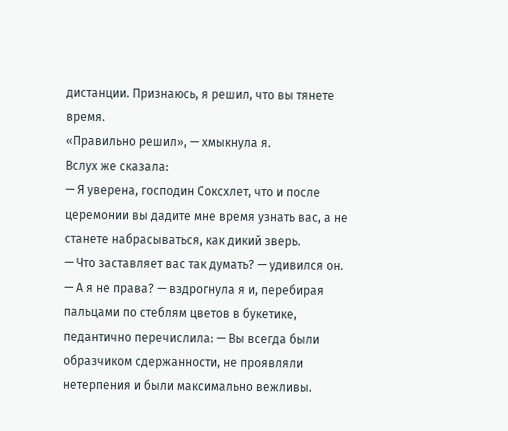дистанции. Признаюсь, я решил, что вы тянете время.
«Правильно решил», — хмыкнула я.
Вслух же сказала:
— Я уверена, господин Соксхлет, что и после церемонии вы дадите мне время узнать вас, а не станете набрасываться, как дикий зверь.
— Что заставляет вас так думать? — удивился он.
— А я не права? — вздрогнула я и, перебирая пальцами по стеблям цветов в букетике, педантично перечислила: — Вы всегда были образчиком сдержанности, не проявляли нетерпения и были максимально вежливы.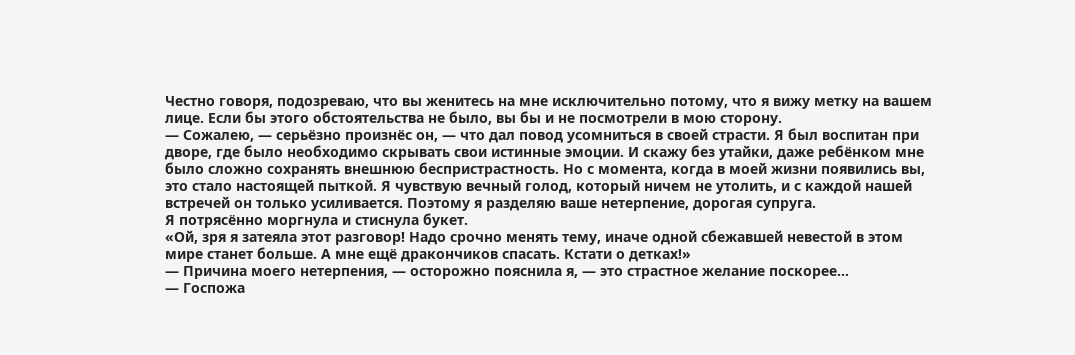Честно говоря, подозреваю, что вы женитесь на мне исключительно потому, что я вижу метку на вашем лице. Если бы этого обстоятельства не было, вы бы и не посмотрели в мою сторону.
— Сожалею, — серьёзно произнёс он, — что дал повод усомниться в своей страсти. Я был воспитан при дворе, где было необходимо скрывать свои истинные эмоции. И скажу без утайки, даже ребёнком мне было сложно сохранять внешнюю беспристрастность. Но с момента, когда в моей жизни появились вы, это стало настоящей пыткой. Я чувствую вечный голод, который ничем не утолить, и с каждой нашей встречей он только усиливается. Поэтому я разделяю ваше нетерпение, дорогая супруга.
Я потрясённо моргнула и стиснула букет.
«Ой, зря я затеяла этот разговор! Надо срочно менять тему, иначе одной сбежавшей невестой в этом мире станет больше. А мне ещё дракончиков спасать. Кстати о детках!»
— Причина моего нетерпения, — осторожно пояснила я, — это страстное желание поскорее…
— Госпожа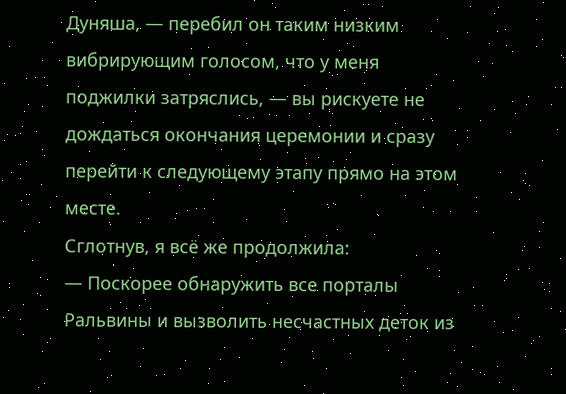Дуняша, — перебил он таким низким вибрирующим голосом, что у меня поджилки затряслись, — вы рискуете не дождаться окончания церемонии и сразу перейти к следующему этапу прямо на этом месте.
Сглотнув, я всё же продолжила:
— Поскорее обнаружить все порталы Ральвины и вызволить несчастных деток из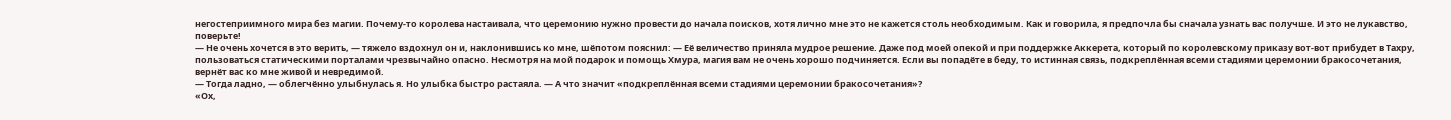негостеприимного мира без магии. Почему-то королева настаивала, что церемонию нужно провести до начала поисков, хотя лично мне это не кажется столь необходимым. Как и говорила, я предпочла бы сначала узнать вас получше. И это не лукавство, поверьте!
— Не очень хочется в это верить, — тяжело вздохнул он и, наклонившись ко мне, шёпотом пояснил: — Её величество приняла мудрое решение. Даже под моей опекой и при поддержке Аккерета, который по королевскому приказу вот-вот прибудет в Тахру, пользоваться статическими порталами чрезвычайно опасно. Несмотря на мой подарок и помощь Хмура, магия вам не очень хорошо подчиняется. Если вы попадёте в беду, то истинная связь, подкреплённая всеми стадиями церемонии бракосочетания, вернёт вас ко мне живой и невредимой.
— Тогда ладно, — облегчённо улыбнулась я. Но улыбка быстро растаяла. — А что значит «подкреплённая всеми стадиями церемонии бракосочетания»?
«Ох,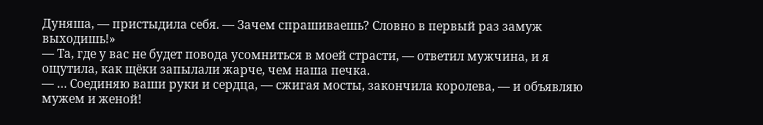Дуняша, — пристыдила себя. — Зачем спрашиваешь? Словно в первый раз замуж выходишь!»
— Та, где у вас не будет повода усомниться в моей страсти, — ответил мужчина, и я ощутила, как щёки запылали жарче, чем наша печка.
— … Соединяю ваши руки и сердца, — сжигая мосты, закончила королева, — и объявляю мужем и женой!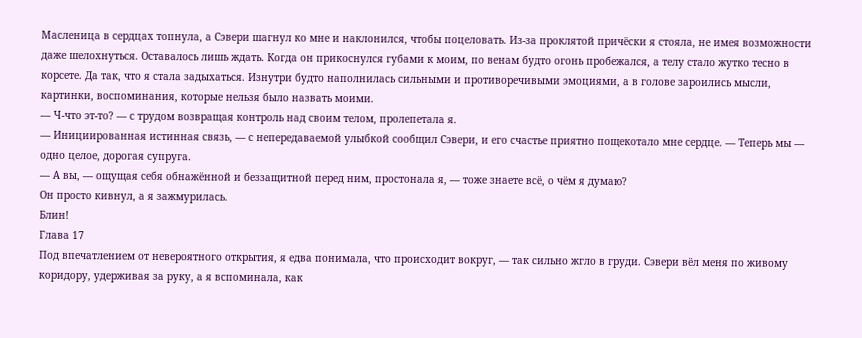Масленица в сердцах топнула, а Сэвери шагнул ко мне и наклонился, чтобы поцеловать. Из-за проклятой причёски я стояла, не имея возможности даже шелохнуться. Оставалось лишь ждать. Когда он прикоснулся губами к моим, по венам будто огонь пробежался, а телу стало жутко тесно в корсете. Да так, что я стала задыхаться. Изнутри будто наполнилась сильными и противоречивыми эмоциями, а в голове зароились мысли, картинки, воспоминания, которые нельзя было назвать моими.
— Ч-что эт-то? — с трудом возвращая контроль над своим телом, пролепетала я.
— Инициированная истинная связь, — с непередаваемой улыбкой сообщил Сэвери, и его счастье приятно пощекотало мне сердце. — Теперь мы — одно целое, дорогая супруга.
— А вы, — ощущая себя обнажённой и беззащитной перед ним, простонала я, — тоже знаете всё, о чём я думаю?
Он просто кивнул, а я зажмурилась.
Блин!
Глава 17
Под впечатлением от невероятного открытия, я едва понимала, что происходит вокруг, — так сильно жгло в груди. Сэвери вёл меня по живому коридору, удерживая за руку, а я вспоминала, как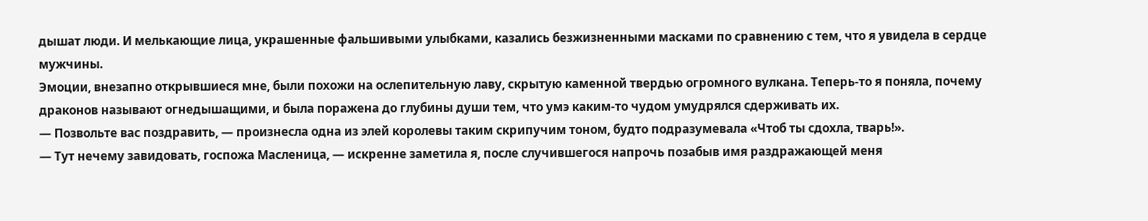дышат люди. И мелькающие лица, украшенные фальшивыми улыбками, казались безжизненными масками по сравнению с тем, что я увидела в сердце мужчины.
Эмоции, внезапно открывшиеся мне, были похожи на ослепительную лаву, скрытую каменной твердью огромного вулкана. Теперь-то я поняла, почему драконов называют огнедышащими, и была поражена до глубины души тем, что умэ каким-то чудом умудрялся сдерживать их.
— Позвольте вас поздравить, — произнесла одна из элей королевы таким скрипучим тоном, будто подразумевала «Чтоб ты сдохла, тварь!».
— Тут нечему завидовать, госпожа Масленица, — искренне заметила я, после случившегося напрочь позабыв имя раздражающей меня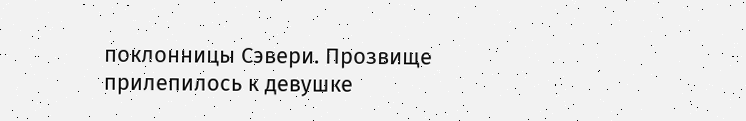поклонницы Сэвери. Прозвище прилепилось к девушке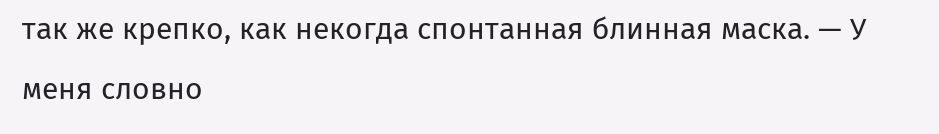так же крепко, как некогда спонтанная блинная маска. — У меня словно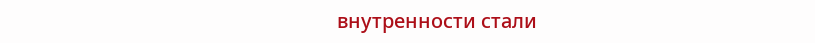внутренности стали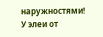наружностями!
У элеи от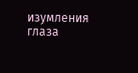изумления глаза